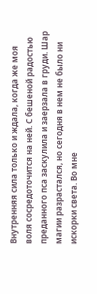Внутренняя сила только и ждала, когда же моя воля сосредоточится на ней. С бешеной радостью преданного пса заскулила и заерзала в груди. Шар магии разрастался, но сегодня в нем не было ни искорки света. Во мне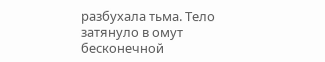разбухала тьма. Тело затянуло в омут бесконечной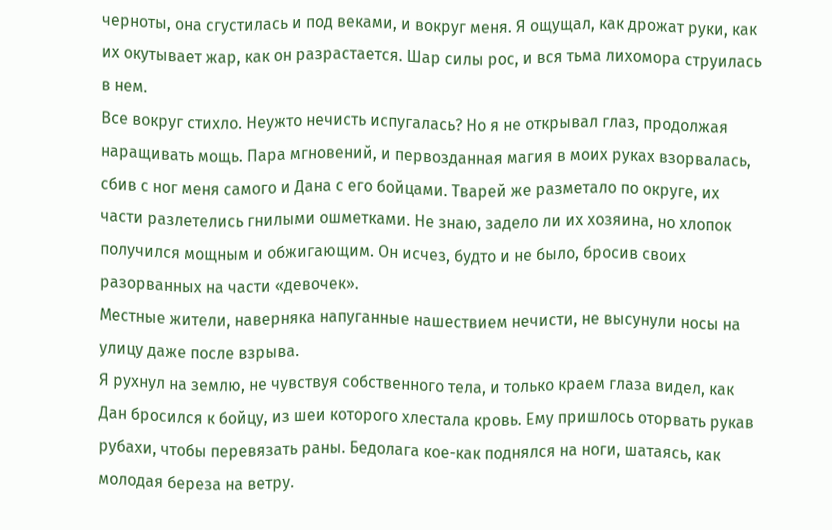черноты, она сгустилась и под веками, и вокруг меня. Я ощущал, как дрожат руки, как их окутывает жар, как он разрастается. Шар силы рос, и вся тьма лихомора струилась в нем.
Все вокруг стихло. Неужто нечисть испугалась? Но я не открывал глаз, продолжая наращивать мощь. Пара мгновений, и первозданная магия в моих руках взорвалась, сбив с ног меня самого и Дана с его бойцами. Тварей же разметало по округе, их части разлетелись гнилыми ошметками. Не знаю, задело ли их хозяина, но хлопок получился мощным и обжигающим. Он исчез, будто и не было, бросив своих разорванных на части «девочек».
Местные жители, наверняка напуганные нашествием нечисти, не высунули носы на улицу даже после взрыва.
Я рухнул на землю, не чувствуя собственного тела, и только краем глаза видел, как Дан бросился к бойцу, из шеи которого хлестала кровь. Ему пришлось оторвать рукав рубахи, чтобы перевязать раны. Бедолага кое-как поднялся на ноги, шатаясь, как молодая береза на ветру.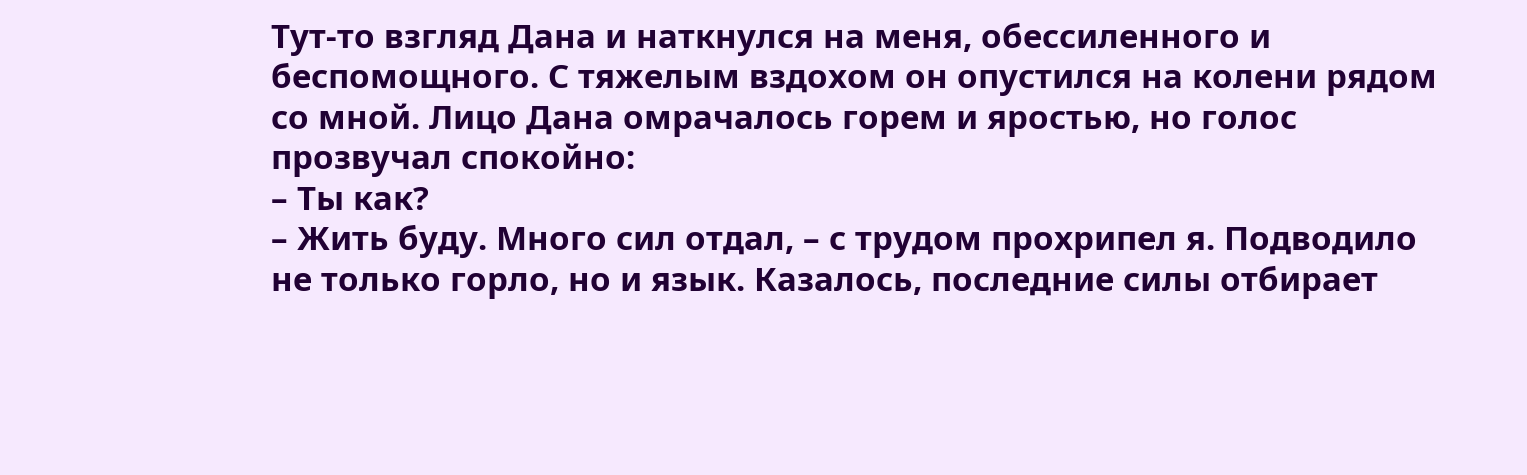Тут-то взгляд Дана и наткнулся на меня, обессиленного и беспомощного. С тяжелым вздохом он опустился на колени рядом со мной. Лицо Дана омрачалось горем и яростью, но голос прозвучал спокойно:
– Ты как?
– Жить буду. Много сил отдал, – с трудом прохрипел я. Подводило не только горло, но и язык. Казалось, последние силы отбирает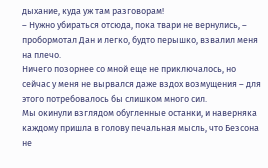дыхание, куда уж там разговорам!
– Нужно убираться отсюда, пока твари не вернулись, – пробормотал Дан и легко, будто перышко, взвалил меня на плечо.
Ничего позорнее со мной еще не приключалось, но сейчас у меня не вырвался даже вздох возмущения – для этого потребовалось бы слишком много сил.
Мы окинули взглядом обугленные останки, и наверняка каждому пришла в голову печальная мысль, что Безсона не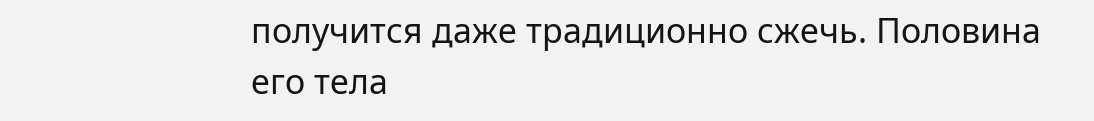получится даже традиционно сжечь. Половина его тела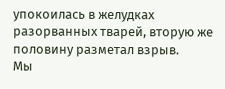упокоилась в желудках разорванных тварей, вторую же половину разметал взрыв.
Мы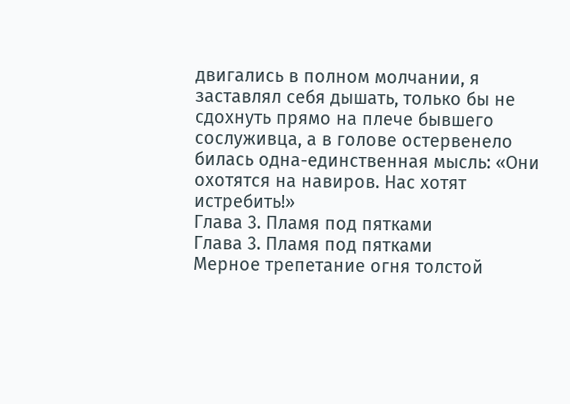двигались в полном молчании, я заставлял себя дышать, только бы не сдохнуть прямо на плече бывшего сослуживца, а в голове остервенело билась одна-единственная мысль: «Они охотятся на навиров. Нас хотят истребить!»
Глава 3. Пламя под пятками
Глава 3. Пламя под пятками
Мерное трепетание огня толстой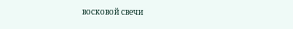восковой свечи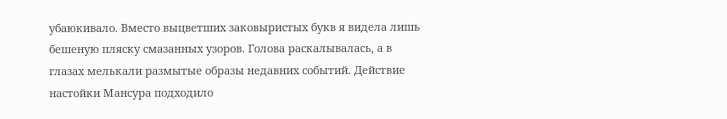убаюкивало. Вместо выцветших заковыристых букв я видела лишь бешеную пляску смазанных узоров. Голова раскалывалась, а в глазах мелькали размытые образы недавних событий. Действие настойки Мансура подходило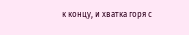к концу, и хватка горя с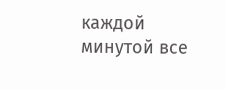каждой минутой все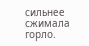сильнее сжимала горло.